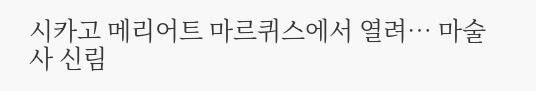시카고 메리어트 마르퀴스에서 열려… 마술사 신림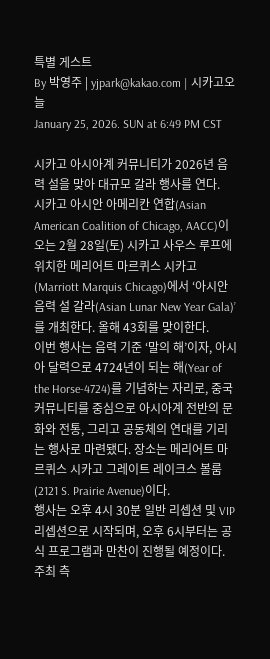특별 게스트
By 박영주 | yjpark@kakao.com | 시카고오늘
January 25, 2026. SUN at 6:49 PM CST

시카고 아시아계 커뮤니티가 2026년 음력 설을 맞아 대규모 갈라 행사를 연다.
시카고 아시안 아메리칸 연합(Asian American Coalition of Chicago, AACC)이 오는 2월 28일(토) 시카고 사우스 루프에 위치한 메리어트 마르퀴스 시카고(Marriott Marquis Chicago)에서 ‘아시안 음력 설 갈라(Asian Lunar New Year Gala)’를 개최한다. 올해 43회를 맞이한다.
이번 행사는 음력 기준 ‘말의 해’이자, 아시아 달력으로 4724년이 되는 해(Year of the Horse-4724)를 기념하는 자리로, 중국 커뮤니티를 중심으로 아시아계 전반의 문화와 전통, 그리고 공동체의 연대를 기리는 행사로 마련됐다. 장소는 메리어트 마르퀴스 시카고 그레이트 레이크스 볼룸(2121 S. Prairie Avenue)이다.
행사는 오후 4시 30분 일반 리셉션 및 VIP 리셉션으로 시작되며, 오후 6시부터는 공식 프로그램과 만찬이 진행될 예정이다. 주최 측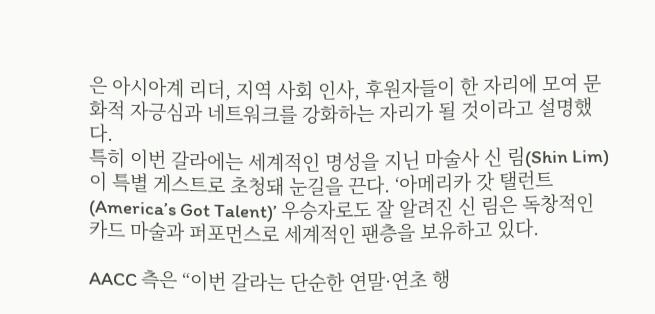은 아시아계 리더, 지역 사회 인사, 후원자들이 한 자리에 모여 문화적 자긍심과 네트워크를 강화하는 자리가 될 것이라고 설명했다.
특히 이번 갈라에는 세계적인 명성을 지닌 마술사 신 림(Shin Lim)이 특별 게스트로 초청돼 눈길을 끈다. ‘아메리카 갓 탤런트(America’s Got Talent)’ 우승자로도 잘 알려진 신 림은 독창적인 카드 마술과 퍼포먼스로 세계적인 팬층을 보유하고 있다.

AACC 측은 “이번 갈라는 단순한 연말·연초 행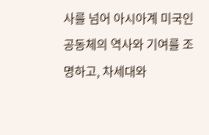사를 넘어 아시아계 미국인 공동체의 역사와 기여를 조명하고, 차세대와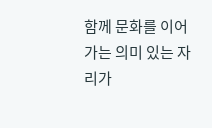함께 문화를 이어가는 의미 있는 자리가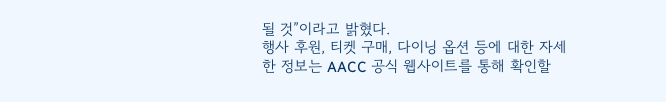될 것”이라고 밝혔다.
행사 후원, 티켓 구매, 다이닝 옵션 등에 대한 자세한 정보는 AACC 공식 웹사이트를 통해 확인할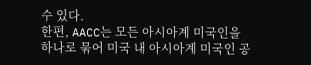수 있다.
한편, AACC는 모든 아시아계 미국인을 하나로 묶어 미국 내 아시아계 미국인 공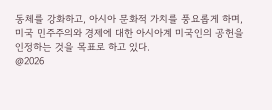동체를 강화하고, 아시아 문화적 가치를 풍요롭게 하며, 미국 민주주의와 경제에 대한 아시아계 미국인의 공헌을 인정하는 것을 목표로 하고 있다.
@2026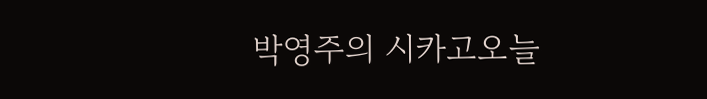박영주의 시카고오늘